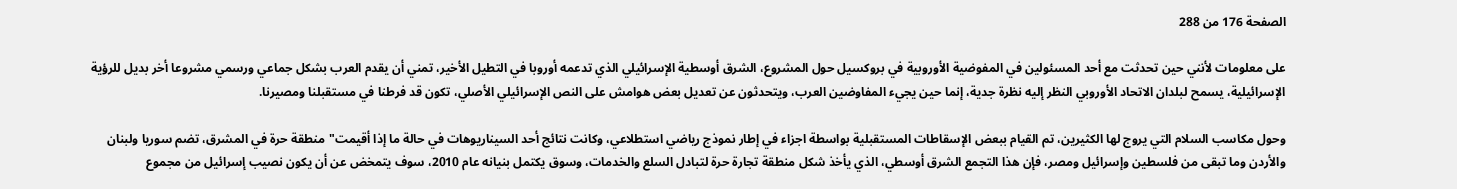الصفحة 176 من 288

على معلومات لأنني حين تحدثت مع أحد المسئولين في المفوضية الأوروبية في بروكسيل حول المشروع، الشرق أوسطية الإسرائيلي الذي تدعمه أوروبا في التطيل الأخير، تمني أن يقدم العرب بشكل جماعي ورسمي مشروعا أخر بديل للرؤية الإسرائيلية، يسمح لبلدان الاتحاد الأوروبي النظر إليه نظرة جدية، إنما حين يجيء المفاوضين العرب، ويتحدثون عن تعديل بعض هوامش على النص الإسرائيلي الأصلي، تكون قد فرطنا في مستقبلنا ومصيرنا.

وحول مكاسب السلام التي يروج لها الكثيرين، تم القيام ببعض الإسقاطات المستقبلية بواسطة اجزاء في إطار نموذج رياضي استطلاعي، وكانت نتائج أحد السيناريوهات في حالة ما إذا أقيمت"منطقة حرة في المشرق، تضم سوريا ولبنان والأردن وما تبقى من فلسطين وإسرائيل ومصر، فإن هذا التجمع الشرق أوسطي، الذي يأخذ شكل منطقة تجارة حرة لتبادل السلع والخدمات، وسوق يكتمل بنيانه عام 2010، سوف يتمخض عن أن يكون نصيب إسرائيل من مجموع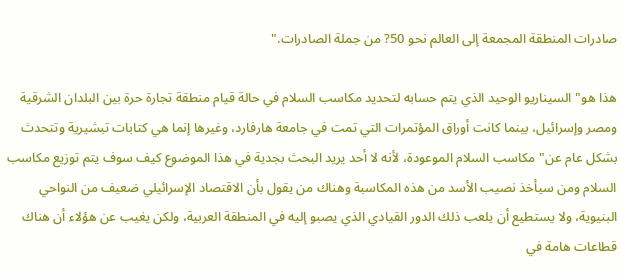صادرات المنطقة المجمعة إلى العالم نحو 50? من جملة الصادرات."

هذا هو"السيناريو الوحيد الذي يتم حسابه لتحديد مكاسب السلام في حالة قيام منطقة تجارة حرة بين البلدان الشرقية ومصر وإسرائيل، بينما كانت أوراق المؤتمرات التي تمت في جامعة هارفارد، وغيرها إنما هي كتابات تبشيرية وتتحدث بشكل عام عن"مكاسب السلام الموعودة، لأنه لا أحد يريد البحث بجدية في هذا الموضوع كيف سوف يتم توزيع مكاسب السلام ومن سيأخذ نصيب الأسد من هذه المكاسبة وهناك من يقول بأن الاقتصاد الإسرائيلي ضعيف من النواحي البنيوية، ولا يستطيع أن يلعب ذلك الدور القيادي الذي يصبو إليه في المنطقة العربية، ولكن يغيب عن هؤلاء أن هناك قطاعات هامة في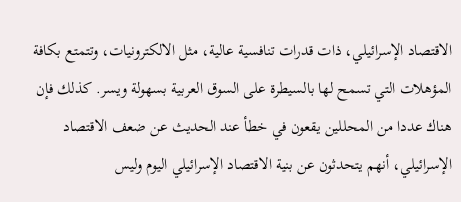الاقتصاد الإسرائيلي، ذات قدرات تنافسية عالية، مثل الالكترونيات، وتتمتع بكافة المؤهلات التي تسمح لها بالسيطرة على السوق العربية بسهولة ويسر. كذلك فإن هناك عددا من المحللين يقعون في خطأ عند الحديث عن ضعف الاقتصاد الإسرائيلي، أنهم يتحدثون عن بنية الاقتصاد الإسرائيلي اليوم وليس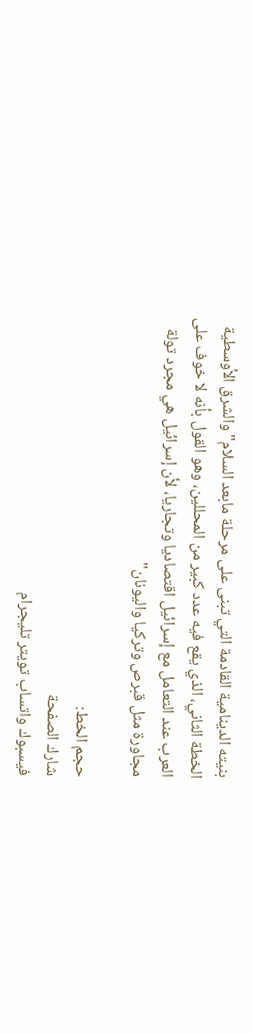بنيته الدينامية القادمة التي تبنى على مرحلة مابعد السلام"والشرق الأوسطية الخطة الثاني، الذي يقع فيه عدد كبير من المحللين، وهو القول بأنه لا خوف على العرب عند التعامل مع إسرائيل اقتصاديا وتجاريا، لأن إسرائيل هي مجرد تولة مجاورة مثل قبرص وتركيا واليونان"

حجم الخط:
شارك الصفحة
فيسبوك واتساب تويتر تليجرام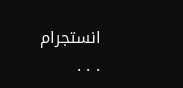انستجرام
. . .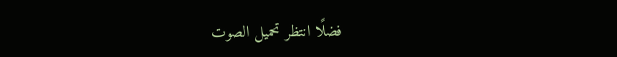فضلًا انتظر تحميل الصوت